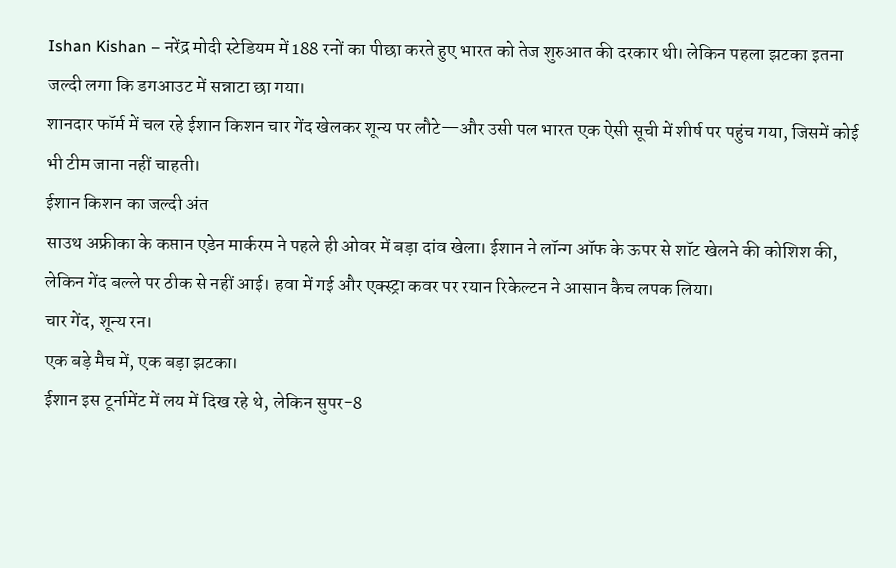Ishan Kishan – नरेंद्र मोदी स्टेडियम में 188 रनों का पीछा करते हुए भारत को तेज शुरुआत की दरकार थी। लेकिन पहला झटका इतना जल्दी लगा कि डगआउट में सन्नाटा छा गया।
शानदार फॉर्म में चल रहे ईशान किशन चार गेंद खेलकर शून्य पर लौटे—और उसी पल भारत एक ऐसी सूची में शीर्ष पर पहुंच गया, जिसमें कोई भी टीम जाना नहीं चाहती।
ईशान किशन का जल्दी अंत
साउथ अफ्रीका के कप्तान एडेन मार्करम ने पहले ही ओवर में बड़ा दांव खेला। ईशान ने लॉन्ग ऑफ के ऊपर से शॉट खेलने की कोशिश की, लेकिन गेंद बल्ले पर ठीक से नहीं आई। हवा में गई और एक्स्ट्रा कवर पर रयान रिकेल्टन ने आसान कैच लपक लिया।
चार गेंद, शून्य रन।
एक बड़े मैच में, एक बड़ा झटका।
ईशान इस टूर्नामेंट में लय में दिख रहे थे, लेकिन सुपर-8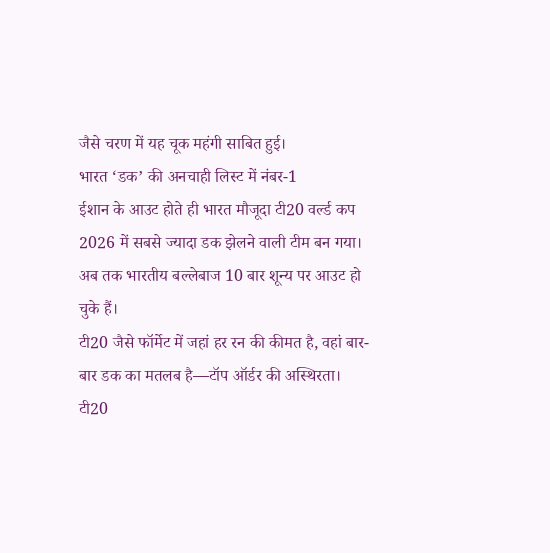जैसे चरण में यह चूक महंगी साबित हुई।
भारत ‘डक’ की अनचाही लिस्ट में नंबर-1
ईशान के आउट होते ही भारत मौजूदा टी20 वर्ल्ड कप 2026 में सबसे ज्यादा डक झेलने वाली टीम बन गया। अब तक भारतीय बल्लेबाज 10 बार शून्य पर आउट हो चुके हैं।
टी20 जैसे फॉर्मेट में जहां हर रन की कीमत है, वहां बार-बार डक का मतलब है—टॉप ऑर्डर की अस्थिरता।
टी20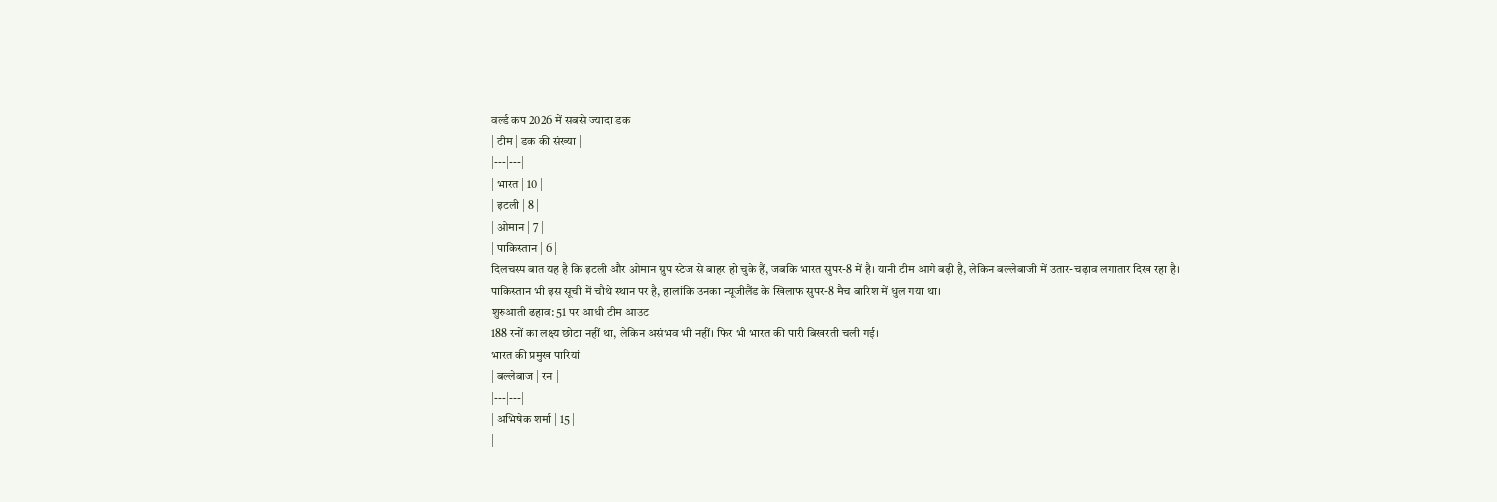वर्ल्ड कप 2026 में सबसे ज्यादा डक
| टीम | डक की संख्या |
|---|---|
| भारत | 10 |
| इटली | 8 |
| ओमान | 7 |
| पाकिस्तान | 6 |
दिलचस्प बात यह है कि इटली और ओमान ग्रुप स्टेज से बाहर हो चुके हैं, जबकि भारत सुपर-8 में है। यानी टीम आगे बढ़ी है, लेकिन बल्लेबाजी में उतार-चढ़ाव लगातार दिख रहा है।
पाकिस्तान भी इस सूची में चौथे स्थान पर है, हालांकि उनका न्यूजीलैंड के खिलाफ सुपर-8 मैच बारिश में धुल गया था।
शुरुआती ढहाव: 51 पर आधी टीम आउट
188 रनों का लक्ष्य छोटा नहीं था, लेकिन असंभव भी नहीं। फिर भी भारत की पारी बिखरती चली गई।
भारत की प्रमुख पारियां
| बल्लेबाज | रन |
|---|---|
| अभिषेक शर्मा | 15 |
|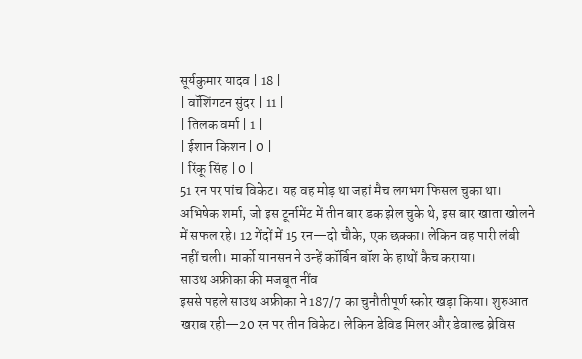सूर्यकुमार यादव | 18 |
| वॉशिंगटन सुंदर | 11 |
| तिलक वर्मा | 1 |
| ईशान किशन | 0 |
| रिंकू सिंह | 0 |
51 रन पर पांच विकेट। यह वह मोड़ था जहां मैच लगभग फिसल चुका था।
अभिषेक शर्मा, जो इस टूर्नामेंट में तीन बार डक झेल चुके थे, इस बार खाता खोलने में सफल रहे। 12 गेंदों में 15 रन—दो चौके, एक छक्का। लेकिन वह पारी लंबी नहीं चली। मार्को यानसन ने उन्हें कॉर्बिन बॉश के हाथों कैच कराया।
साउथ अफ्रीका की मजबूत नींव
इससे पहले साउथ अफ्रीका ने 187/7 का चुनौतीपूर्ण स्कोर खड़ा किया। शुरुआत खराब रही—20 रन पर तीन विकेट। लेकिन डेविड मिलर और डेवाल्ड ब्रेविस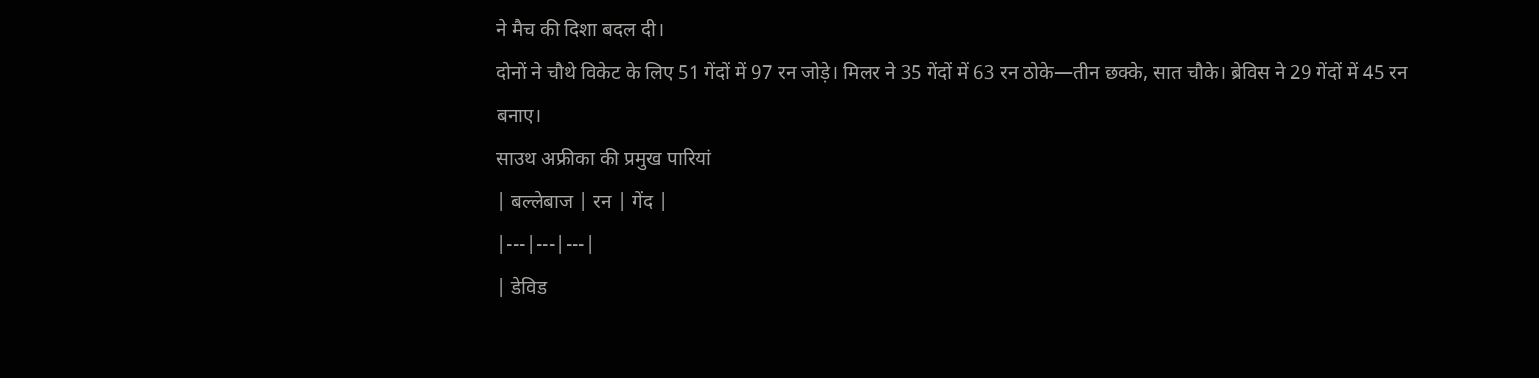ने मैच की दिशा बदल दी।
दोनों ने चौथे विकेट के लिए 51 गेंदों में 97 रन जोड़े। मिलर ने 35 गेंदों में 63 रन ठोके—तीन छक्के, सात चौके। ब्रेविस ने 29 गेंदों में 45 रन बनाए।
साउथ अफ्रीका की प्रमुख पारियां
| बल्लेबाज | रन | गेंद |
|---|---|---|
| डेविड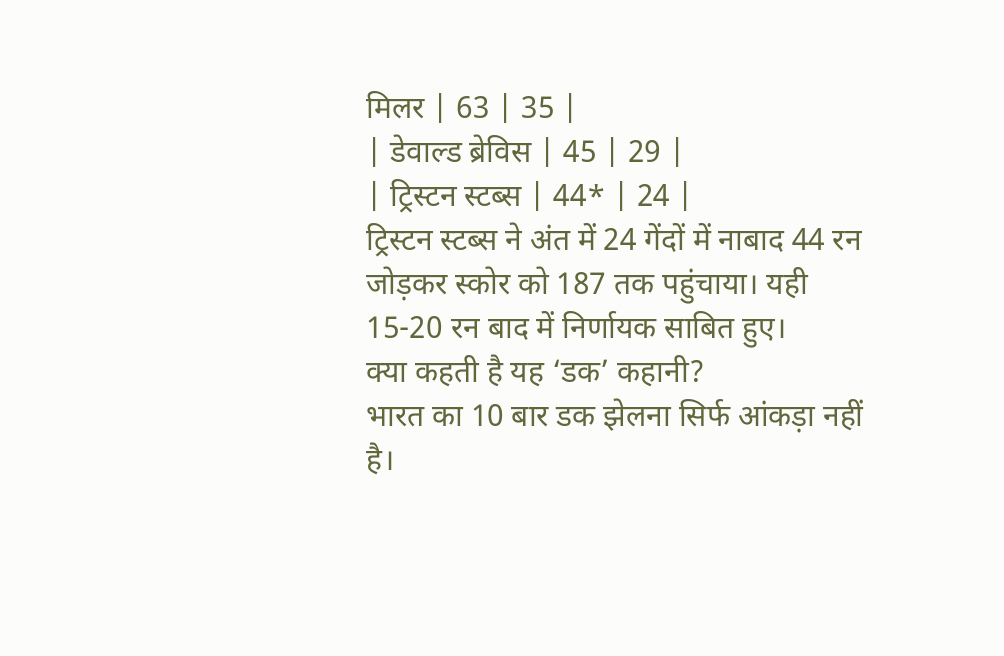मिलर | 63 | 35 |
| डेवाल्ड ब्रेविस | 45 | 29 |
| ट्रिस्टन स्टब्स | 44* | 24 |
ट्रिस्टन स्टब्स ने अंत में 24 गेंदों में नाबाद 44 रन जोड़कर स्कोर को 187 तक पहुंचाया। यही 15-20 रन बाद में निर्णायक साबित हुए।
क्या कहती है यह ‘डक’ कहानी?
भारत का 10 बार डक झेलना सिर्फ आंकड़ा नहीं है।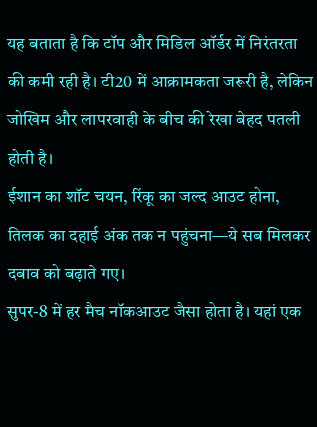यह बताता है कि टॉप और मिडिल ऑर्डर में निरंतरता की कमी रही है। टी20 में आक्रामकता जरूरी है, लेकिन जोखिम और लापरवाही के बीच की रेखा बेहद पतली होती है।
ईशान का शॉट चयन, रिंकू का जल्द आउट होना, तिलक का दहाई अंक तक न पहुंचना—ये सब मिलकर दबाव को बढ़ाते गए।
सुपर-8 में हर मैच नॉकआउट जैसा होता है। यहां एक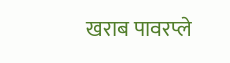खराब पावरप्ले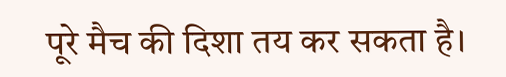पूरे मैच की दिशा तय कर सकता है।